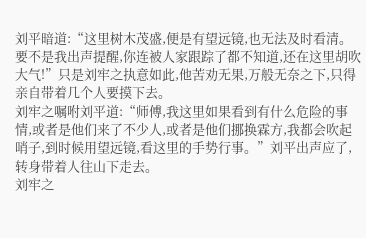刘平暗道:“这里树木茂盛,便是有望远镜,也无法及时看清。要不是我出声提醒,你连被人家跟踪了都不知道,还在这里胡吹大气!”只是刘牢之执意如此,他苦劝无果,万般无奈之下,只得亲自带着几个人要摸下去。
刘牢之嘱咐刘平道:“师傅,我这里如果看到有什么危险的事情,或者是他们来了不少人,或者是他们挪换霖方,我都会吹起哨子,到时候用望远镜,看这里的手势行事。”刘平出声应了,转身带着人往山下走去。
刘牢之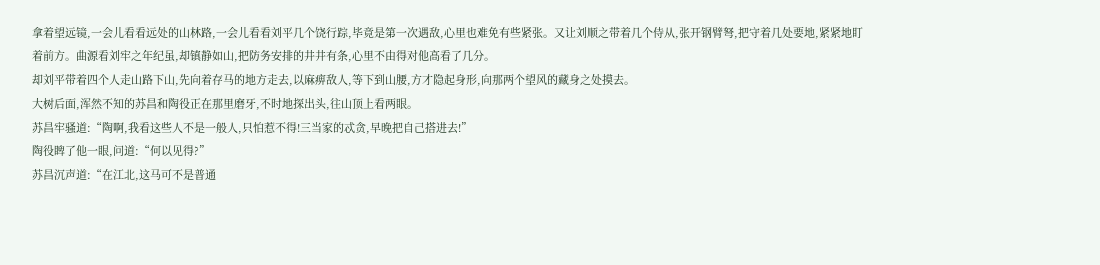拿着望远镜,一会儿看看远处的山林路,一会儿看看刘平几个饶行踪,毕竟是第一次遇敌,心里也难免有些紧张。又让刘顺之带着几个侍从,张开钢臂弩,把守着几处要地,紧紧地盯着前方。曲源看刘牢之年纪虽,却镇静如山,把防务安排的井井有条,心里不由得对他高看了几分。
却刘平带着四个人走山路下山,先向着存马的地方走去,以麻痹敌人,等下到山腰,方才隐起身形,向那两个望风的藏身之处摸去。
大树后面,浑然不知的苏昌和陶役正在那里磨牙,不时地探出头,往山顶上看两眼。
苏昌牢骚道:“陶啊,我看这些人不是一般人,只怕惹不得!三当家的忒贪,早晚把自己搭进去!”
陶役睥了他一眼,问道:“何以见得?”
苏昌沉声道:“在江北,这马可不是普通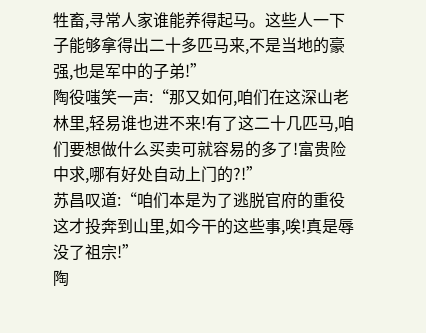牲畜,寻常人家谁能养得起马。这些人一下子能够拿得出二十多匹马来,不是当地的豪强,也是军中的子弟!”
陶役嗤笑一声:“那又如何,咱们在这深山老林里,轻易谁也进不来!有了这二十几匹马,咱们要想做什么买卖可就容易的多了!富贵险中求,哪有好处自动上门的?!”
苏昌叹道:“咱们本是为了逃脱官府的重役这才投奔到山里,如今干的这些事,唉!真是辱没了祖宗!”
陶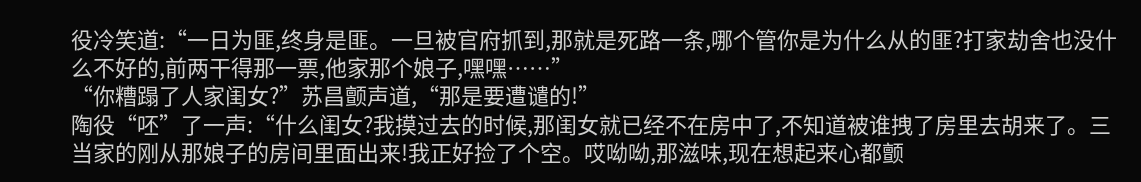役冷笑道:“一日为匪,终身是匪。一旦被官府抓到,那就是死路一条,哪个管你是为什么从的匪?打家劫舍也没什么不好的,前两干得那一票,他家那个娘子,嘿嘿……”
“你糟蹋了人家闺女?”苏昌颤声道,“那是要遭谴的!”
陶役“呸”了一声:“什么闺女?我摸过去的时候,那闺女就已经不在房中了,不知道被谁拽了房里去胡来了。三当家的刚从那娘子的房间里面出来!我正好捡了个空。哎呦呦,那滋味,现在想起来心都颤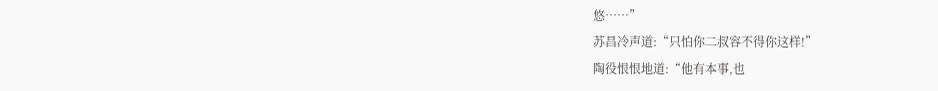悠……”
苏昌冷声道:“只怕你二叔容不得你这样!”
陶役恨恨地道:“他有本事,也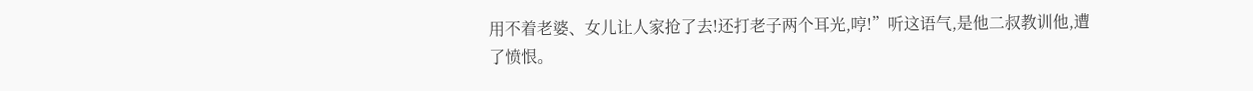用不着老婆、女儿让人家抢了去!还打老子两个耳光,哼!”听这语气,是他二叔教训他,遭了愤恨。